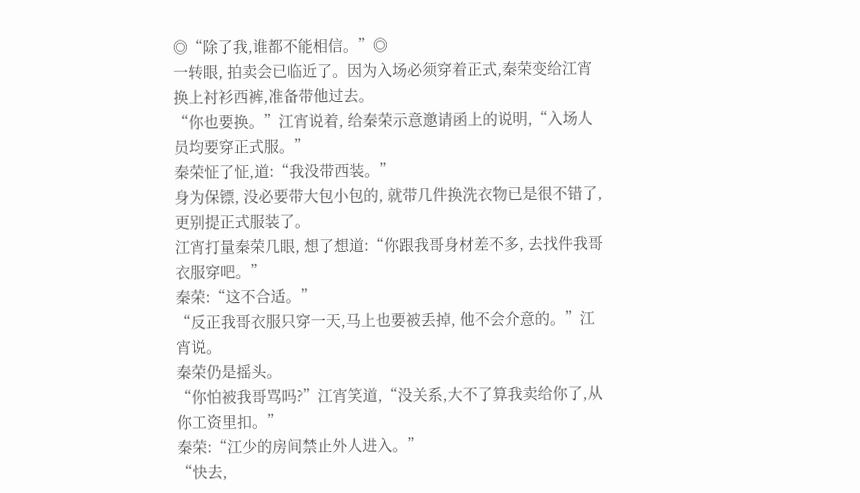◎“除了我,谁都不能相信。”◎
一转眼, 拍卖会已临近了。因为入场必须穿着正式,秦荣变给江宵换上衬衫西裤,准备带他过去。
“你也要换。”江宵说着, 给秦荣示意邀请函上的说明,“入场人员均要穿正式服。”
秦荣怔了怔,道:“我没带西装。”
身为保镖, 没必要带大包小包的, 就带几件换洗衣物已是很不错了,更别提正式服装了。
江宵打量秦荣几眼, 想了想道:“你跟我哥身材差不多, 去找件我哥衣服穿吧。”
秦荣:“这不合适。”
“反正我哥衣服只穿一天,马上也要被丢掉, 他不会介意的。”江宵说。
秦荣仍是摇头。
“你怕被我哥骂吗?”江宵笑道,“没关系,大不了算我卖给你了,从你工资里扣。”
秦荣:“江少的房间禁止外人进入。”
“快去,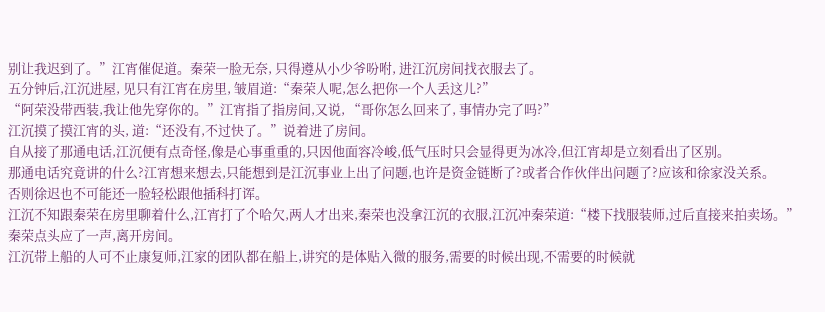别让我迟到了。”江宵催促道。秦荣一脸无奈, 只得遵从小少爷吩咐, 进江沉房间找衣服去了。
五分钟后,江沉进屋, 见只有江宵在房里, 皱眉道:“秦荣人呢,怎么把你一个人丢这儿?”
“阿荣没带西装,我让他先穿你的。”江宵指了指房间,又说, “哥你怎么回来了, 事情办完了吗?”
江沉摸了摸江宵的头, 道:“还没有,不过快了。”说着进了房间。
自从接了那通电话,江沉便有点奇怪,像是心事重重的,只因他面容冷峻,低气压时只会显得更为冰冷,但江宵却是立刻看出了区别。
那通电话究竟讲的什么?江宵想来想去,只能想到是江沉事业上出了问题,也许是资金链断了?或者合作伙伴出问题了?应该和徐家没关系。
否则徐迟也不可能还一脸轻松跟他插科打诨。
江沉不知跟秦荣在房里聊着什么,江宵打了个哈欠,两人才出来,秦荣也没拿江沉的衣服,江沉冲秦荣道:“楼下找服装师,过后直接来拍卖场。”
秦荣点头应了一声,离开房间。
江沉带上船的人可不止康复师,江家的团队都在船上,讲究的是体贴入微的服务,需要的时候出现,不需要的时候就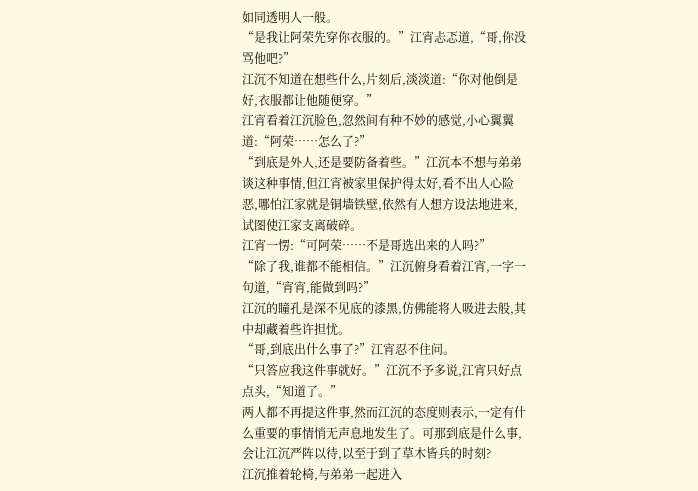如同透明人一般。
“是我让阿荣先穿你衣服的。”江宵忐忑道,“哥,你没骂他吧?”
江沉不知道在想些什么,片刻后,淡淡道:“你对他倒是好,衣服都让他随便穿。”
江宵看着江沉脸色,忽然间有种不妙的感觉,小心翼翼道:“阿荣……怎么了?”
“到底是外人,还是要防备着些。”江沉本不想与弟弟谈这种事情,但江宵被家里保护得太好,看不出人心险恶,哪怕江家就是铜墙铁壁,依然有人想方设法地进来,试图使江家支离破碎。
江宵一愣:“可阿荣……不是哥选出来的人吗?”
“除了我,谁都不能相信。”江沉俯身看着江宵,一字一句道,“宵宵,能做到吗?”
江沉的瞳孔是深不见底的漆黑,仿佛能将人吸进去般,其中却藏着些许担忧。
“哥,到底出什么事了?”江宵忍不住问。
“只答应我这件事就好。”江沉不予多说,江宵只好点点头,“知道了。”
两人都不再提这件事,然而江沉的态度则表示,一定有什么重要的事情悄无声息地发生了。可那到底是什么事,会让江沉严阵以待,以至于到了草木皆兵的时刻?
江沉推着轮椅,与弟弟一起进入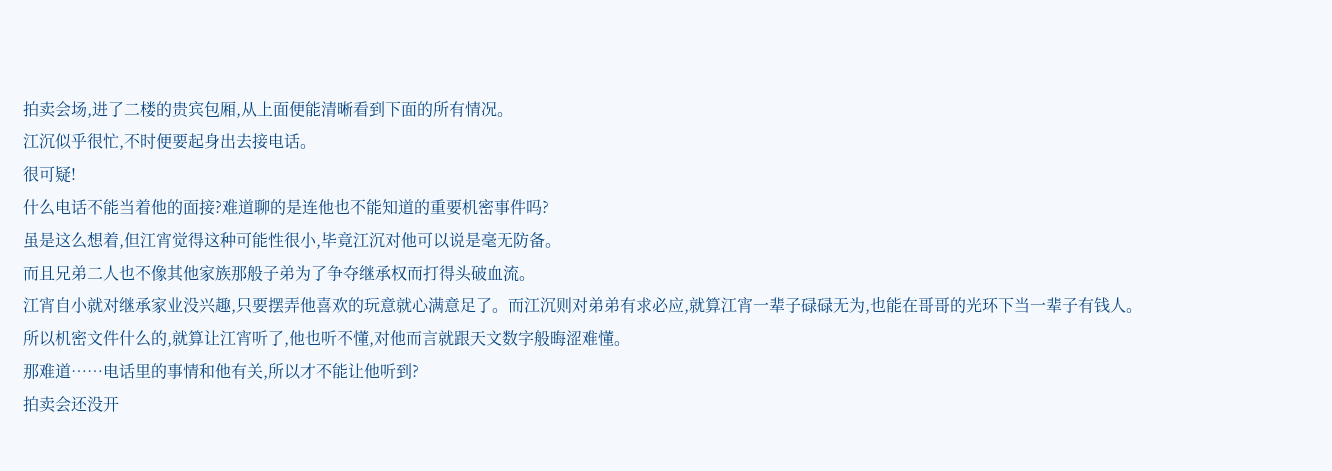拍卖会场,进了二楼的贵宾包厢,从上面便能清晰看到下面的所有情况。
江沉似乎很忙,不时便要起身出去接电话。
很可疑!
什么电话不能当着他的面接?难道聊的是连他也不能知道的重要机密事件吗?
虽是这么想着,但江宵觉得这种可能性很小,毕竟江沉对他可以说是毫无防备。
而且兄弟二人也不像其他家族那般子弟为了争夺继承权而打得头破血流。
江宵自小就对继承家业没兴趣,只要摆弄他喜欢的玩意就心满意足了。而江沉则对弟弟有求必应,就算江宵一辈子碌碌无为,也能在哥哥的光环下当一辈子有钱人。
所以机密文件什么的,就算让江宵听了,他也听不懂,对他而言就跟天文数字般晦涩难懂。
那难道……电话里的事情和他有关,所以才不能让他听到?
拍卖会还没开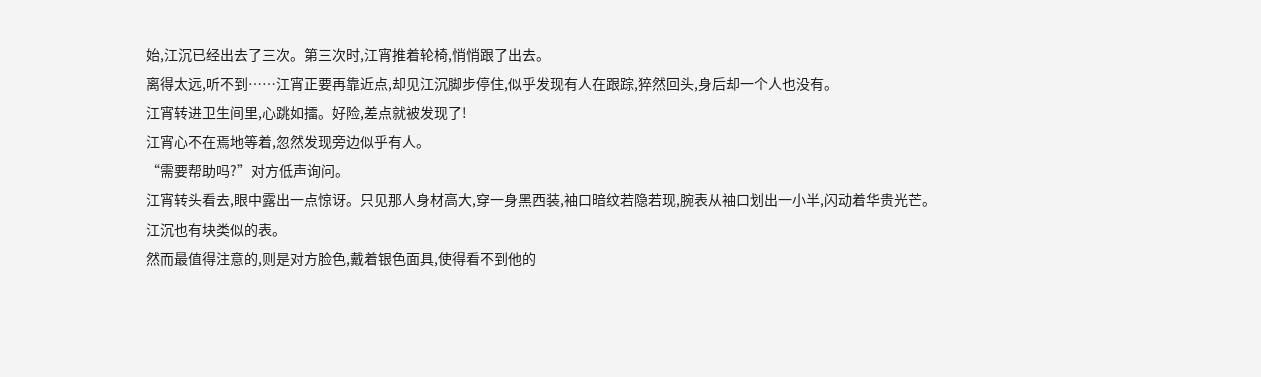始,江沉已经出去了三次。第三次时,江宵推着轮椅,悄悄跟了出去。
离得太远,听不到……江宵正要再靠近点,却见江沉脚步停住,似乎发现有人在跟踪,猝然回头,身后却一个人也没有。
江宵转进卫生间里,心跳如擂。好险,差点就被发现了!
江宵心不在焉地等着,忽然发现旁边似乎有人。
“需要帮助吗?”对方低声询问。
江宵转头看去,眼中露出一点惊讶。只见那人身材高大,穿一身黑西装,袖口暗纹若隐若现,腕表从袖口划出一小半,闪动着华贵光芒。
江沉也有块类似的表。
然而最值得注意的,则是对方脸色,戴着银色面具,使得看不到他的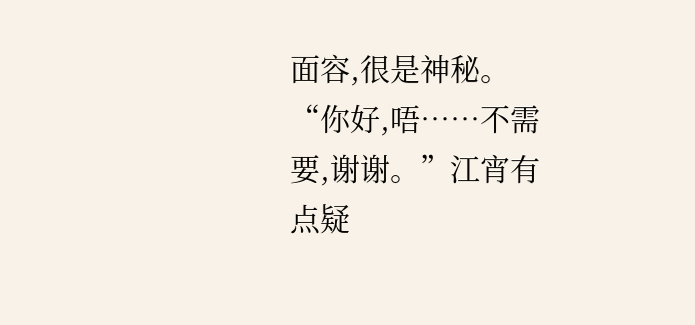面容,很是神秘。
“你好,唔……不需要,谢谢。”江宵有点疑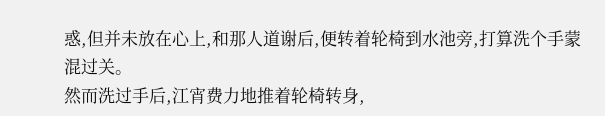惑,但并未放在心上,和那人道谢后,便转着轮椅到水池旁,打算洗个手蒙混过关。
然而洗过手后,江宵费力地推着轮椅转身,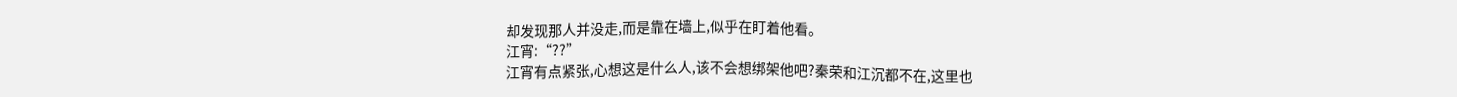却发现那人并没走,而是靠在墙上,似乎在盯着他看。
江宵:“??”
江宵有点紧张,心想这是什么人,该不会想绑架他吧?秦荣和江沉都不在,这里也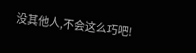没其他人,不会这么巧吧!